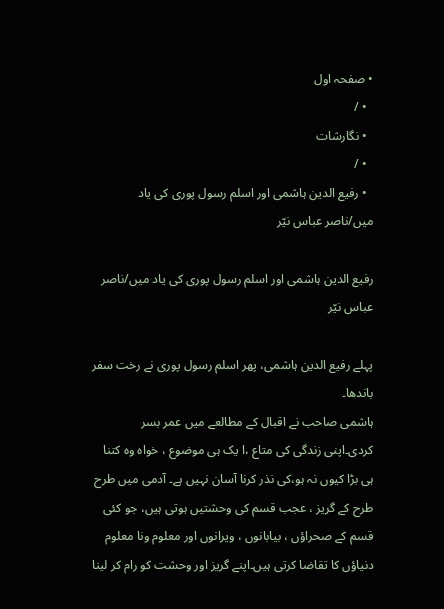• صفحہ اول
  • /
  • نگارشات
  • /
  • رفیع الدین ہاشمی اور اسلم رسول پوری کی یاد میں/ناصر عباس نیّر

رفیع الدین ہاشمی اور اسلم رسول پوری کی یاد میں/ناصر عباس نیّر

پہلے رفیع الدین ہاشمی، پھر اسلم رسول پوری نے رخت سفر باندھا۔
ہاشمی صاحب نے اقبال کے مطالعے میں عمر بسر کردی۔اپنی زندگی کی متاع ،ا یک ہی موضوع ، خواہ وہ کتنا ہی بڑا کیوں نہ ہو،کی نذر کرنا آسان نہیں ہے۔ آدمی میں طرح طرح کے گریز ، عجب قسم کی وحشتیں ہوتی ہیں، جو کئی قسم کے صحراؤں ، بیابانوں ، ویرانوں اور معلوم ونا معلوم دنیاؤں کا تقاضا کرتی ہیں۔اپنے گریز اور وحشت کو رام کر لینا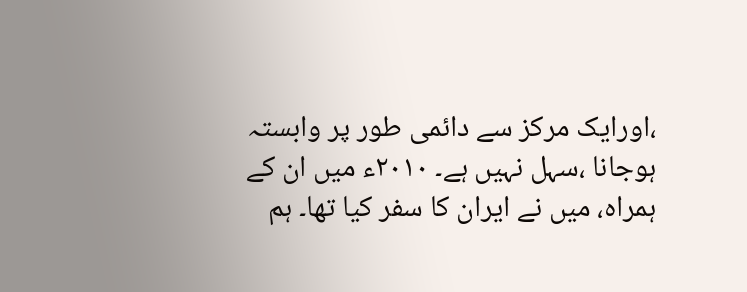،اورایک مرکز سے دائمی طور پر وابستہ ہوجانا ،سہل نہیں ہے۔ ۲۰۱۰ء میں ان کے ہمراہ، میں نے ایران کا سفر کیا تھا۔ ہم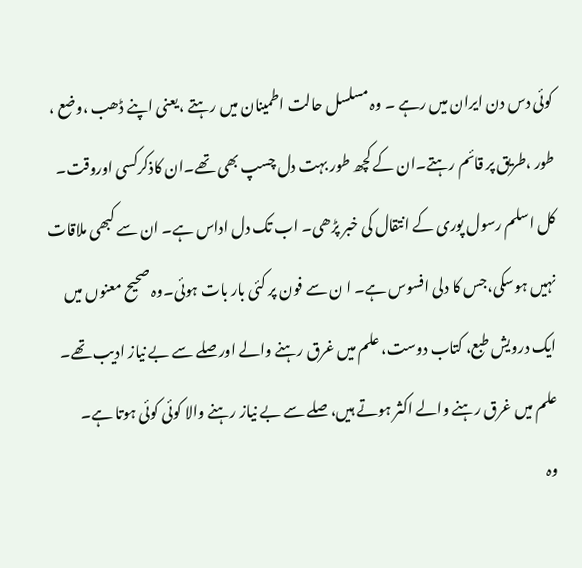کوئی دس دن ایران میں رہے ۔ وہ مسلسل حالت اطمینان میں رہتے ،یعنی اپنے ڈھب ،وضع ، طور ،طریق پر قائم رہتے۔ان کے کچھ طور بہت دل چسپ بھی تھے۔ان کاذکرکسی اوروقت۔
کل اسلم رسول پوری کے انتقال کی خبر پڑھی۔ اب تک دل اداس ہے۔ ان سے کبھی ملاقات نہیں ہوسکی،جس کا دلی افسوس ہے۔ ا ن سے فون پر کئی بار بات ہوئی۔وہ صحیح معنوں میں ایک درویش طبع، کتاب دوست، علم میں غرق رہنے والے اور صلے سے بے نیاز ادیب تھے۔ علم میں غرق رہنے والے اکثر ہوتے ہیں، صلے سے بے نیاز رہنے والا کوئی کوئی ہوتا ہے۔
وہ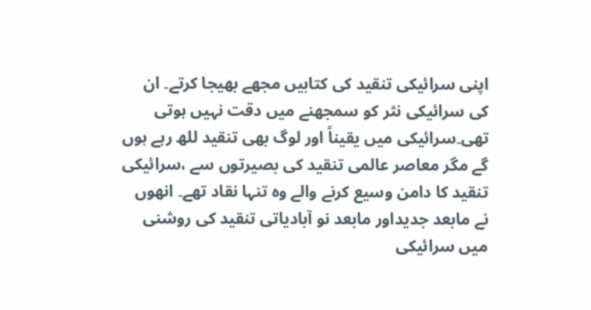اپنی سرائیکی تنقید کی کتابیں مجھے بھیجا کرتے۔ ان کی سرائیکی نثر کو سمجھنے میں دقت نہیں ہوتی تھی۔سرائیکی میں یقیناً اور لوگ بھی تنقید للھ رہے ہوں گے مگر معاصر عالمی تنقید کی بصیرتوں سے ،سرائیکی تنقید کا دامن وسیع کرنے والے وہ تنہا نقاد تھے۔ انھوں نے مابعد جدیداور مابعد نو آبادیاتی تنقید کی روشنی میں سرائیکی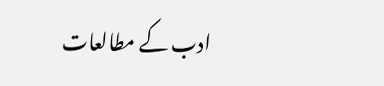ادب کے مطالعات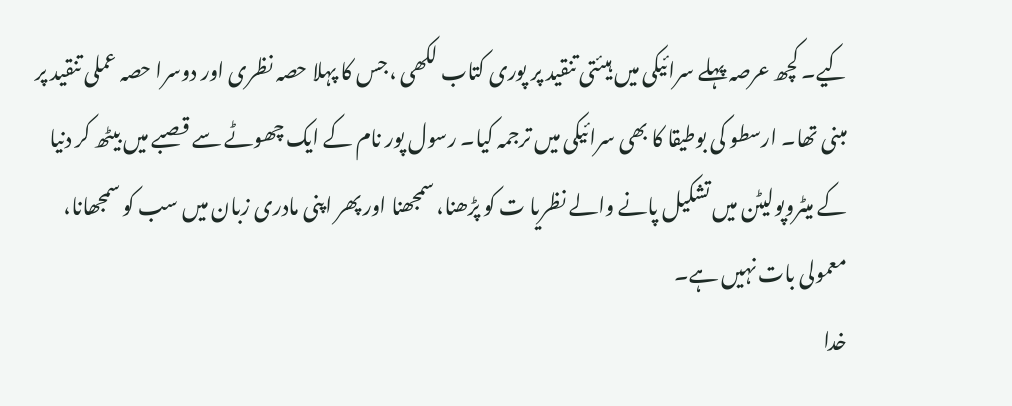کیے۔ کچھ عرصہ پہلے سرائیکی میں ہیئتی تنقید پر پوری کتاب لکھی ،جس کا پہلا حصہ نظری اور دوسرا حصہ عملی تنقید پر مبنی تھا۔ ارسطو کی بوطیقا کا بھی سرائیکی میں ترجمہ کیا۔ رسول پور نام کے ایک چھوٹے سے قصبے میں بیٹھ کر دنیا کے میٹروپولیٹن میں تشکیل پانے والے نظریا ت کو پڑھنا، سمجھنا اور پھر اپنی مادری زبان میں سب کو سمجھانا، معمولی بات نہیں ہے۔
خدا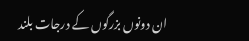ان دونوں بزرگوں کے درجات بلند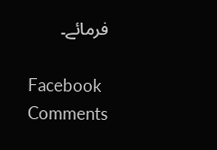فرمائے۔

Facebook Comments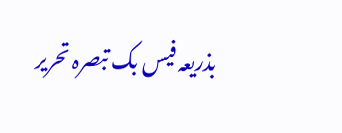بذریعہ فیس بک تبصرہ تحریر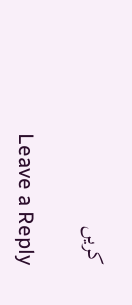کریں

Leave a Reply